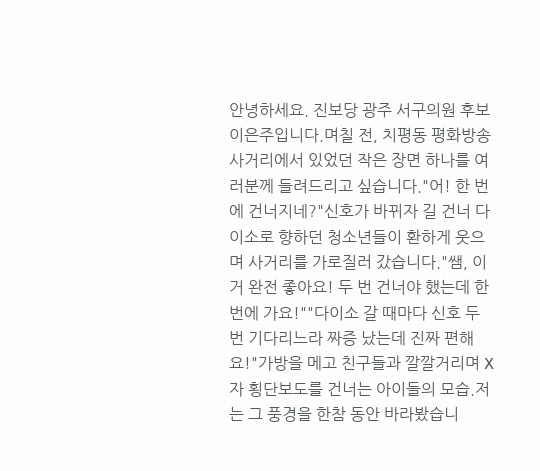안녕하세요. 진보당 광주 서구의원 후보 이은주입니다.며칠 전, 치평동 평화방송 사거리에서 있었던 작은 장면 하나를 여러분께 들려드리고 싶습니다."어! 한 번에 건너지네?"신호가 바뀌자 길 건너 다이소로 향하던 청소년들이 환하게 웃으며 사거리를 가로질러 갔습니다."쌤, 이거 완전 좋아요! 두 번 건너야 했는데 한 번에 가요!""다이소 갈 때마다 신호 두 번 기다리느라 짜증 났는데 진짜 편해요!"가방을 메고 친구들과 깔깔거리며 X자 횡단보도를 건너는 아이들의 모습.저는 그 풍경을 한참 동안 바라봤습니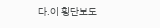다.이 횡단보도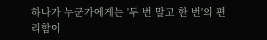하나가 누군가에게는 '두 번 말고 한 번'의 편리함이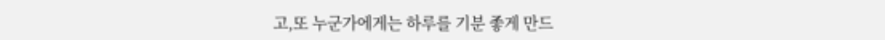고,또 누군가에게는 하루를 기분 좋게 만드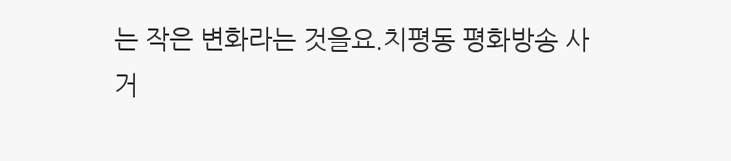는 작은 변화라는 것을요.치평동 평화방송 사거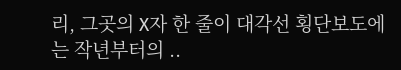리, 그곳의 X자 한 줄이 대각선 횡단보도에는 작년부터의 ..